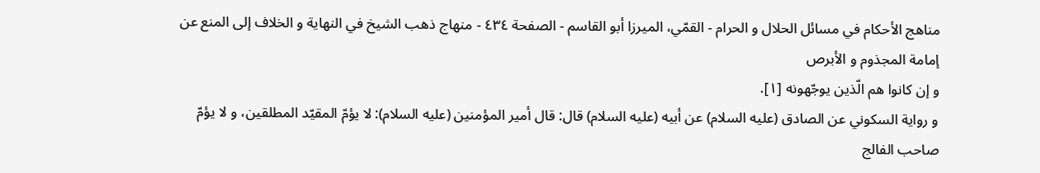مناهج الأحكام في مسائل الحلال و الحرام - القمّي، الميرزا أبو القاسم - الصفحة ٤٣٤ - منهاج ذهب الشيخ في النهاية و الخلاف إلى المنع عن إمامة المجذوم و الأبرص
و إن كانوا هم الّذين يوجّهونه [١].
و رواية السكوني عن الصادق (عليه السلام) عن أبيه (عليه السلام) قال: قال أمير المؤمنين (عليه السلام): لا يؤمّ المقيّد المطلقين، و لا يؤمّ صاحب الفالج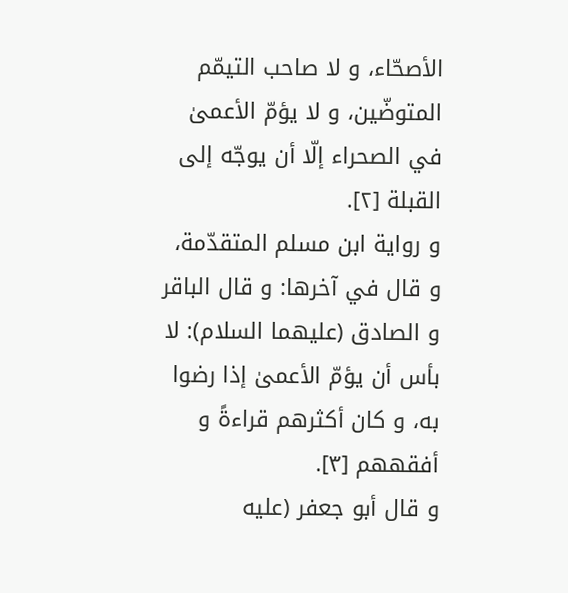الأصحّاء، و لا صاحب التيمّم المتوضّين، و لا يؤمّ الأعمىٰ في الصحراء إلّا أن يوجّه إلى القبلة [٢].
و رواية ابن مسلم المتقدّمة، و قال في آخرها: و قال الباقر و الصادق (عليهما السلام): لا بأس أن يؤمّ الأعمىٰ إذا رضوا به، و كان أكثرهم قراءةً و أفقههم [٣].
و قال أبو جعفر (عليه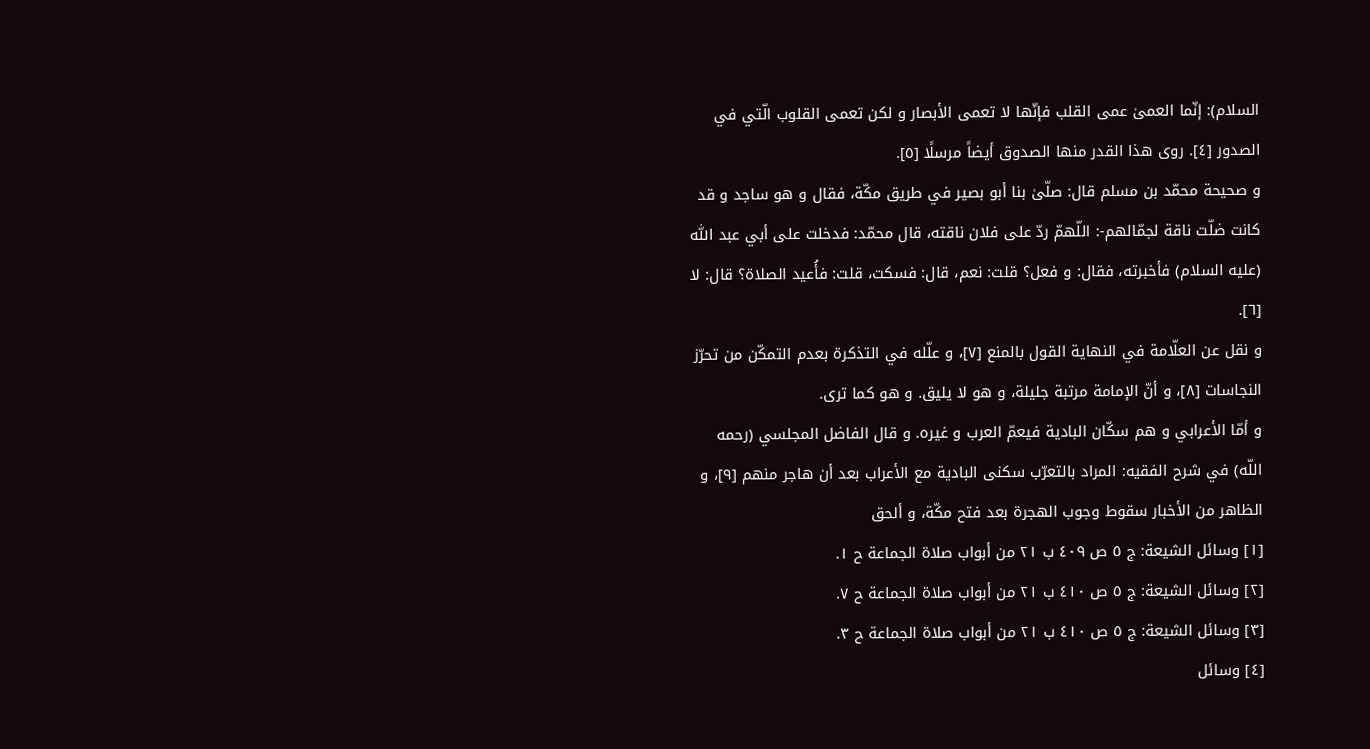السلام): إنّما العمىٰ عمى القلب فإنّها لا تعمى الأبصار و لكن تعمى القلوب الّتي في الصدور [٤]. روى هذا القدر منها الصدوق أيضاً مرسلًا [٥].
و صحيحة محمّد بن مسلم قال: صلّىٰ بنا أبو بصير في طريق مكّة، فقال و هو ساجد و قد كانت ضلّت ناقة لجمّالهم-: اللّهمّ ردّ على فلان ناقته، قال محمّد: فدخلت على أبي عبد اللّٰه (عليه السلام) فأخبرته، فقال: و فعل؟ قلت: نعم، قال: فسكت، قلت: فأُعيد الصلاة؟ قال: لا [٦].
و نقل عن العلّامة في النهاية القول بالمنع [٧]، و علّله في التذكرة بعدم التمكّن من تحرّز النجاسات [٨]، و أنّ الإمامة مرتبة جليلة، و هو لا يليق. و هو كما ترى.
و أمّا الأعرابي و هم سكّان البادية فيعمّ العرب و غيره. و قال الفاضل المجلسي (رحمه اللّه) في شرح الفقيه: المراد بالتعرّب سكنى البادية مع الأعراب بعد أن هاجر منهم [٩]، و الظاهر من الأخبار سقوط وجوب الهجرة بعد فتح مكّة، و ألحق
[١] وسائل الشيعة: ج ٥ ص ٤٠٩ ب ٢١ من أبواب صلاة الجماعة ح ١.
[٢] وسائل الشيعة: ج ٥ ص ٤١٠ ب ٢١ من أبواب صلاة الجماعة ح ٧.
[٣] وسائل الشيعة: ج ٥ ص ٤١٠ ب ٢١ من أبواب صلاة الجماعة ح ٣.
[٤] وسائل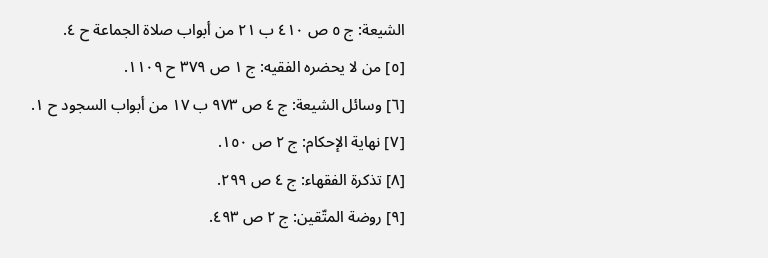الشيعة: ج ٥ ص ٤١٠ ب ٢١ من أبواب صلاة الجماعة ح ٤.
[٥] من لا يحضره الفقيه: ج ١ ص ٣٧٩ ح ١١٠٩.
[٦] وسائل الشيعة: ج ٤ ص ٩٧٣ ب ١٧ من أبواب السجود ح ١.
[٧] نهاية الإحكام: ج ٢ ص ١٥٠.
[٨] تذكرة الفقهاء: ج ٤ ص ٢٩٩.
[٩] روضة المتّقين: ج ٢ ص ٤٩٣.